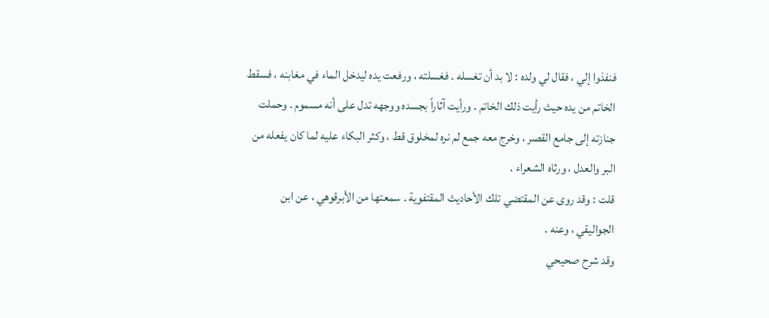فنفذوا إلي ، فقال لي ولده : لا بد أن تغسله . فغسلته ، ورفعت يده ليدخل الماء في مغابنه ، فسقط الخاتم من يده حيث رأيت ذلك الخاتم . ورأيت آثاراً بجسده ووجهه تدل على أنه مسموم . وحملت جنازته إلى جامع القصر ، وخرج معه جمع لم نره لمخلوق قط ، وكثر البكاء عليه لما كان يفعله من البر والعدل ، ورثاه الشعراء .
قلت : وقد روى عن المقتضي تلك الأحاديث المقتفوية . سمعتها من الأبرقوهي ، عن ابن الجواليقي ، وعنه .
وقد شرح صحيحي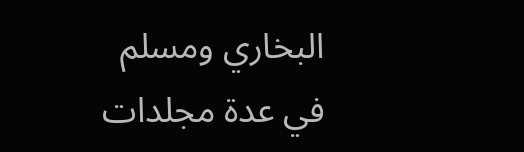البخاري ومسلم في عدة مجلدات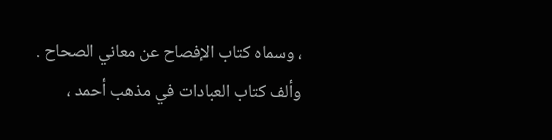، وسماه كتاب الإفصاح عن معاني الصحاح . وألف كتاب العبادات في مذهب أحمد ،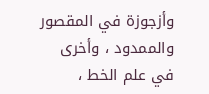وأزجوزة في المقصور والممدود ، وأخرى في علم الخط ،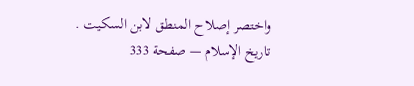واختصر إصلاح المنطق لابن السكيت .
تاريخ الإسلام — صفحة 333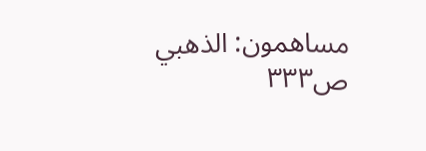مساهمون: الذهبي
ص٣٣٣